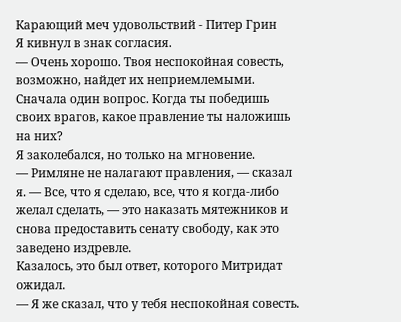Карающий меч удовольствий - Питер Грин
Я кивнул в знак согласия.
— Очень хорошо. Твоя неспокойная совесть, возможно, найдет их неприемлемыми. Сначала один вопрос. Когда ты победишь своих врагов, какое правление ты наложишь на них?
Я заколебался, но только на мгновение.
— Римляне не налагают правления, — сказал я. — Все, что я сделаю, все, что я когда-либо желал сделать, — это наказать мятежников и снова предоставить сенату свободу, как это заведено издревле.
Казалось, это был ответ, которого Митридат ожидал.
— Я же сказал, что у тебя неспокойная совесть.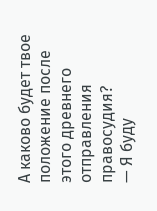А каково будет твое положение после этого древнего отправления правосудия?
— Я буду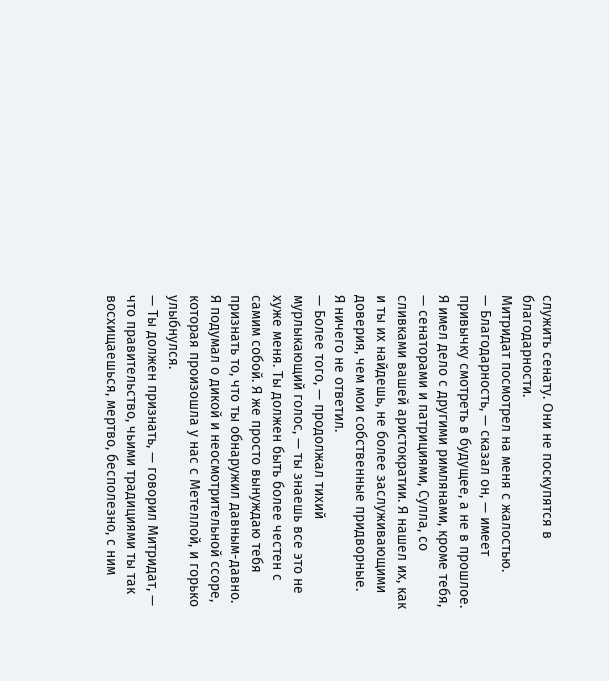служить сенату. Они не поскупятся в благодарности.
Митридат посмотрел на меня с жалостью.
— Благодарность, — сказал он, — имеет привычку смотреть в будущее, а не в прошлое. Я имел дело с другими римлянами, кроме тебя, — сенаторами и патрициями, Сулла, со сливками вашей аристократии. Я нашел их, как и ты их найдешь, не более заслуживающими доверия, чем мои собственные придворные.
Я ничего не ответил.
— Более того, — продолжал тихий мурлыкающий голос, — ты знаешь все это не хуже меня. Ты должен быть более честен с самим собой. Я же просто вынуждаю тебя признать то, что ты обнаружил давным-давно.
Я подумал о дикой и неосмотрительной ссоре, которая произошла у нас с Метеллой, и горько улыбнулся.
— Ты должен признать, — говорил Митридат, — что правительство, чьими традициями ты так восхищаешься, мертво, бесполезно, с ним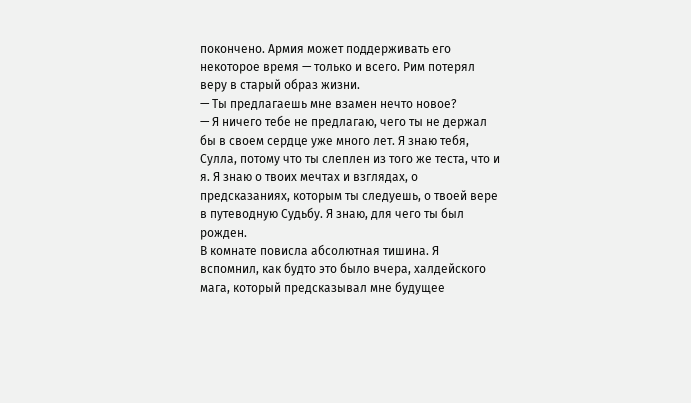покончено. Армия может поддерживать его некоторое время — только и всего. Рим потерял веру в старый образ жизни.
— Ты предлагаешь мне взамен нечто новое?
— Я ничего тебе не предлагаю, чего ты не держал бы в своем сердце уже много лет. Я знаю тебя, Сулла, потому что ты слеплен из того же теста, что и я. Я знаю о твоих мечтах и взглядах, о предсказаниях, которым ты следуешь, о твоей вере в путеводную Судьбу. Я знаю, для чего ты был рожден.
В комнате повисла абсолютная тишина. Я вспомнил, как будто это было вчера, халдейского мага, который предсказывал мне будущее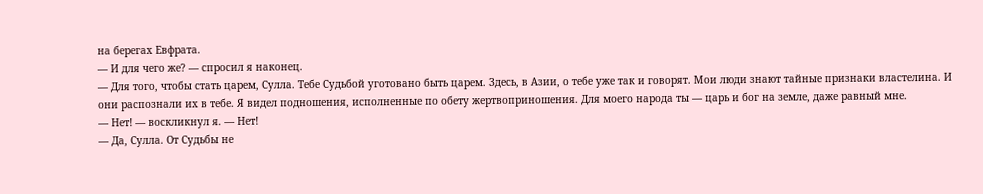на берегах Евфрата.
— И для чего же? — спросил я наконец.
— Для того, чтобы стать царем, Сулла. Тебе Судьбой уготовано быть царем. Здесь, в Азии, о тебе уже так и говорят. Мои люди знают тайные признаки властелина. И они распознали их в тебе. Я видел подношения, исполненные по обету жертвоприношения. Для моего народа ты — царь и бог на земле, даже равный мне.
— Нет! — воскликнул я. — Нет!
— Да, Сулла. От Судьбы не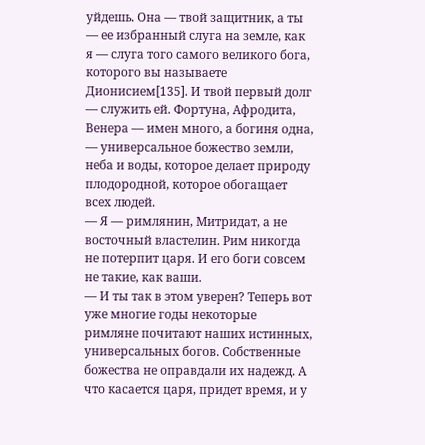уйдешь. Она — твой защитник, а ты — ее избранный слуга на земле, как я — слуга того самого великого бога, которого вы называете Дионисием[135]. И твой первый долг — служить ей. Фортуна, Афродита, Венера — имен много, а богиня одна, — универсальное божество земли, неба и воды, которое делает природу плодородной, которое обогащает всех людей.
— Я — римлянин, Митридат, а не восточный властелин. Рим никогда не потерпит царя. И его боги совсем не такие, как ваши.
— И ты так в этом уверен? Теперь вот уже многие годы некоторые римляне почитают наших истинных, универсальных богов. Собственные божества не оправдали их надежд. А что касается царя, придет время, и у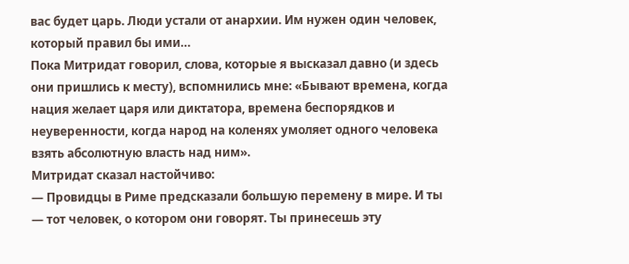вас будет царь. Люди устали от анархии. Им нужен один человек, который правил бы ими…
Пока Митридат говорил, слова, которые я высказал давно (и здесь они пришлись к месту), вспомнились мне: «Бывают времена, когда нация желает царя или диктатора, времена беспорядков и неуверенности, когда народ на коленях умоляет одного человека взять абсолютную власть над ним».
Митридат сказал настойчиво:
— Провидцы в Риме предсказали большую перемену в мире. И ты — тот человек, о котором они говорят. Ты принесешь эту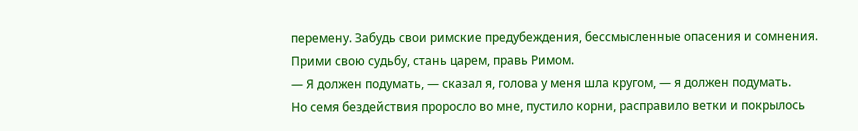перемену. Забудь свои римские предубеждения, бессмысленные опасения и сомнения. Прими свою судьбу, стань царем, правь Римом.
— Я должен подумать, — сказал я, голова у меня шла кругом, — я должен подумать.
Но семя бездействия проросло во мне, пустило корни, расправило ветки и покрылось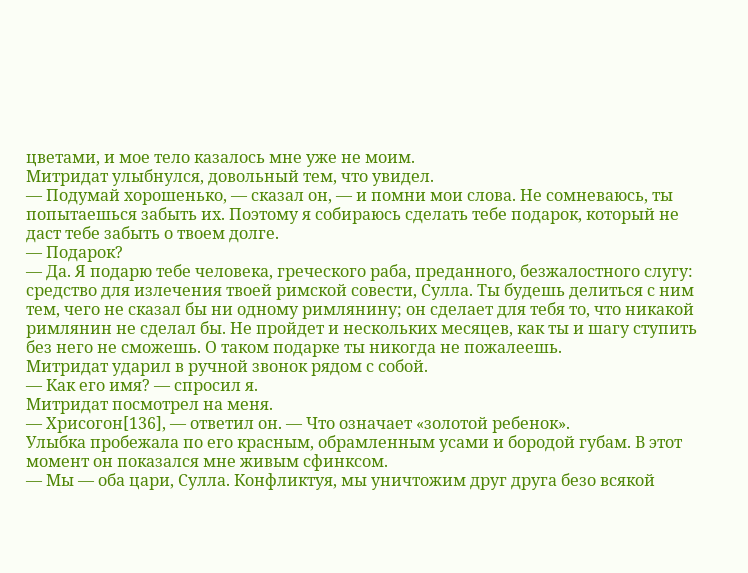цветами, и мое тело казалось мне уже не моим.
Митридат улыбнулся, довольный тем, что увидел.
— Подумай хорошенько, — сказал он, — и помни мои слова. Не сомневаюсь, ты попытаешься забыть их. Поэтому я собираюсь сделать тебе подарок, который не даст тебе забыть о твоем долге.
— Подарок?
— Да. Я подарю тебе человека, греческого раба, преданного, безжалостного слугу: средство для излечения твоей римской совести, Сулла. Ты будешь делиться с ним тем, чего не сказал бы ни одному римлянину; он сделает для тебя то, что никакой римлянин не сделал бы. Не пройдет и нескольких месяцев, как ты и шагу ступить без него не сможешь. О таком подарке ты никогда не пожалеешь.
Митридат ударил в ручной звонок рядом с собой.
— Как его имя? — спросил я.
Митридат посмотрел на меня.
— Хрисогон[136], — ответил он. — Что означает «золотой ребенок».
Улыбка пробежала по его красным, обрамленным усами и бородой губам. В этот момент он показался мне живым сфинксом.
— Мы — оба цари, Сулла. Конфликтуя, мы уничтожим друг друга безо всякой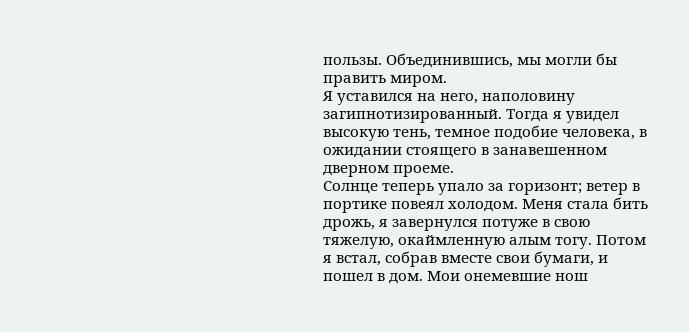пользы. Объединившись, мы могли бы править миром.
Я уставился на него, наполовину загипнотизированный. Тогда я увидел высокую тень, темное подобие человека, в ожидании стоящего в занавешенном дверном проеме.
Солнце теперь упало за горизонт; ветер в портике повеял холодом. Меня стала бить дрожь, я завернулся потуже в свою тяжелую, окаймленную алым тогу. Потом я встал, собрав вместе свои бумаги, и пошел в дом. Мои онемевшие нош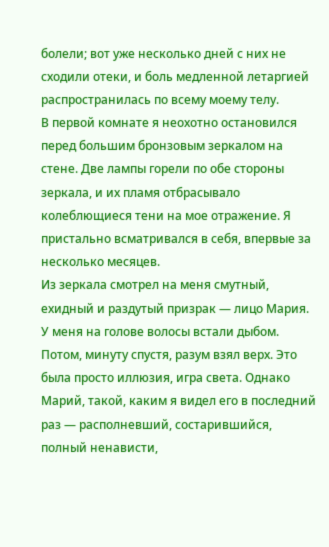болели; вот уже несколько дней с них не сходили отеки, и боль медленной летаргией распространилась по всему моему телу.
В первой комнате я неохотно остановился перед большим бронзовым зеркалом на стене. Две лампы горели по обе стороны зеркала, и их пламя отбрасывало колеблющиеся тени на мое отражение. Я пристально всматривался в себя, впервые за несколько месяцев.
Из зеркала смотрел на меня смутный, ехидный и раздутый призрак — лицо Мария.
У меня на голове волосы встали дыбом. Потом, минуту спустя, разум взял верх. Это была просто иллюзия, игра света. Однако Марий, такой, каким я видел его в последний раз — располневший, состарившийся, полный ненависти,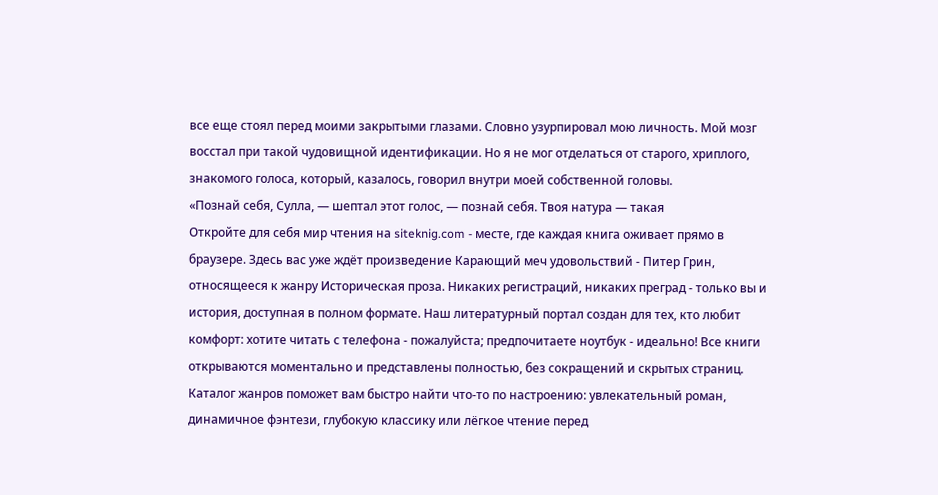все еще стоял перед моими закрытыми глазами. Словно узурпировал мою личность. Мой мозг восстал при такой чудовищной идентификации. Но я не мог отделаться от старого, хриплого, знакомого голоса, который, казалось, говорил внутри моей собственной головы.
«Познай себя, Сулла, — шептал этот голос, — познай себя. Твоя натура — такая
Откройте для себя мир чтения на siteknig.com - месте, где каждая книга оживает прямо в браузере. Здесь вас уже ждёт произведение Карающий меч удовольствий - Питер Грин, относящееся к жанру Историческая проза. Никаких регистраций, никаких преград - только вы и история, доступная в полном формате. Наш литературный портал создан для тех, кто любит комфорт: хотите читать с телефона - пожалуйста; предпочитаете ноутбук - идеально! Все книги открываются моментально и представлены полностью, без сокращений и скрытых страниц. Каталог жанров поможет вам быстро найти что-то по настроению: увлекательный роман, динамичное фэнтези, глубокую классику или лёгкое чтение перед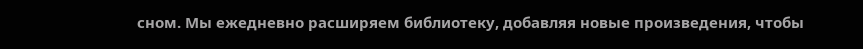сном. Мы ежедневно расширяем библиотеку, добавляя новые произведения, чтобы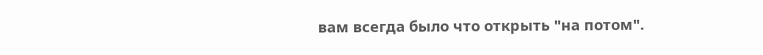вам всегда было что открыть "на потом".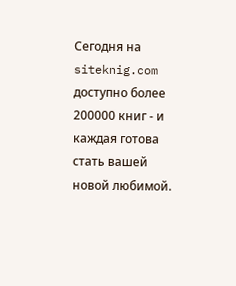Сегодня на siteknig.com доступно более 200000 книг - и каждая готова стать вашей новой любимой.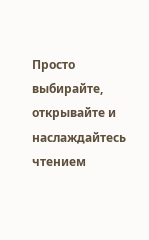Просто выбирайте, открывайте и наслаждайтесь чтением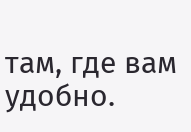там, где вам удобно.